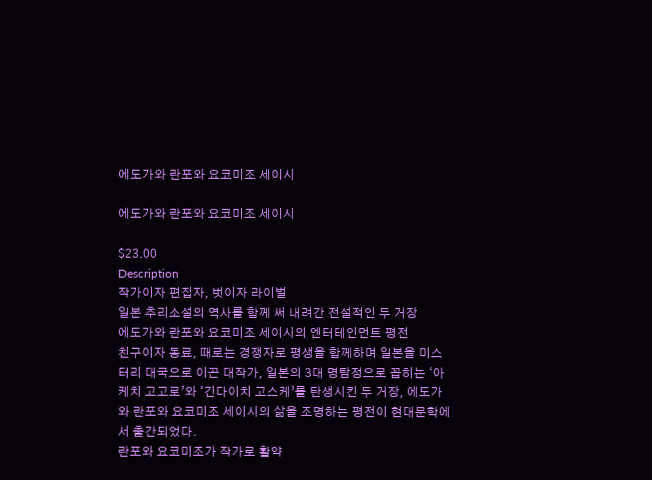에도가와 란포와 요코미조 세이시

에도가와 란포와 요코미조 세이시

$23.00
Description
작가이자 편집자, 벗이자 라이벌
일본 추리소설의 역사를 함께 써 내려간 전설적인 두 거장
에도가와 란포와 요코미조 세이시의 엔터테인먼트 평전
친구이자 동료, 때로는 경쟁자로 평생을 함께하며 일본을 미스터리 대국으로 이끈 대작가, 일본의 3대 명탐정으로 꼽히는 ‘아케치 고고로’와 ‘긴다이치 고스케’를 탄생시킨 두 거장, 에도가와 란포와 요코미조 세이시의 삶을 조명하는 평전이 현대문학에서 출간되었다.
란포와 요코미조가 작가로 활약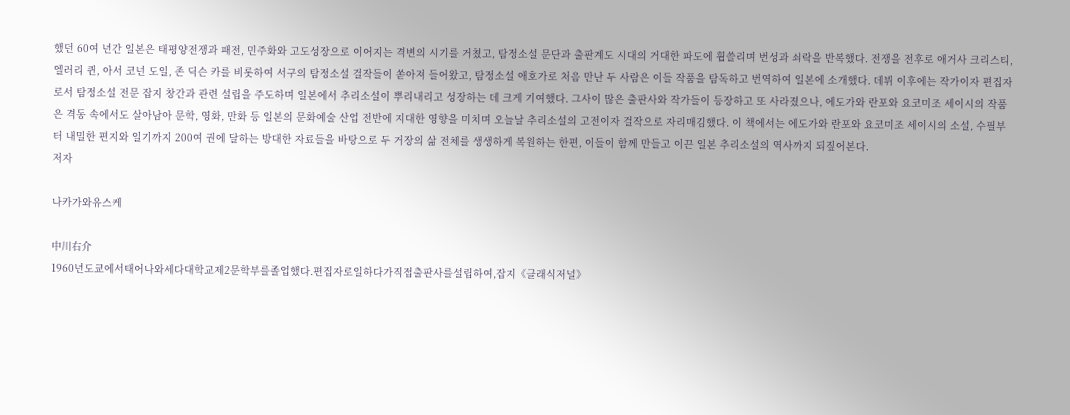했던 60여 년간 일본은 태평양전쟁과 패전, 민주화와 고도성장으로 이어지는 격변의 시기를 거쳤고, 탐정소설 문단과 출판계도 시대의 거대한 파도에 휩쓸리며 번성과 쇠락을 반복했다. 전쟁을 전후로 애거사 크리스티, 엘러리 퀸, 아서 코넌 도일, 존 딕슨 카를 비롯하여 서구의 탐정소설 걸작들이 쏟아져 들어왔고, 탐정소설 애호가로 처음 만난 두 사람은 이들 작품을 탐독하고 번역하여 일본에 소개했다. 데뷔 이후에는 작가이자 편집자로서 탐정소설 전문 잡지 창간과 관련 설립을 주도하며 일본에서 추리소설이 뿌리내리고 성장하는 데 크게 기여했다. 그사이 많은 출판사와 작가들이 등장하고 또 사라졌으나, 에도가와 란포와 요코미조 세이시의 작품은 격동 속에서도 살아남아 문학, 영화, 만화 등 일본의 문화예술 산업 전반에 지대한 영향을 미치며 오늘날 추리소설의 고전이자 걸작으로 자리매김했다. 이 책에서는 에도가와 란포와 요코미조 세이시의 소설, 수필부터 내밀한 편지와 일기까지 200여 권에 달하는 방대한 자료들을 바탕으로 두 거장의 삶 전체를 생생하게 복원하는 한편, 이들이 함께 만들고 이끈 일본 추리소설의 역사까지 되짚어본다.
저자

나카가와유스케

中川右介
1960년도쿄에서태어나와세다대학교제2문학부를졸업했다.편집자로일하다가직접출판사를설립하여,잡지《클래식저널》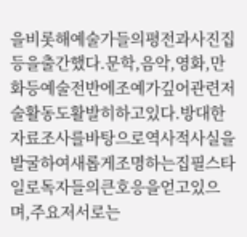을비롯해예술가들의평전과사진집등을출간했다.문학,음악,영화,만화등예술전반에조예가깊어관련저술활동도활발히하고있다.방대한자료조사를바탕으로역사적사실을발굴하여새롭게조명하는집필스타일로독자들의큰호응을얻고있으며,주요저서로는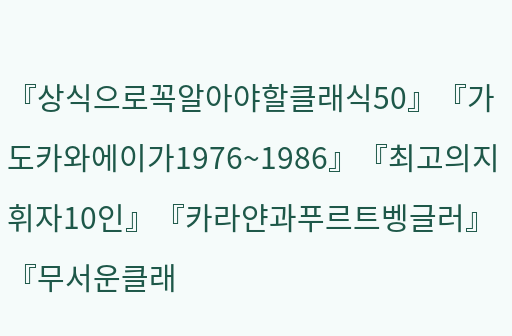『상식으로꼭알아야할클래식50』『가도카와에이가1976~1986』『최고의지휘자10인』『카라얀과푸르트벵글러』『무서운클래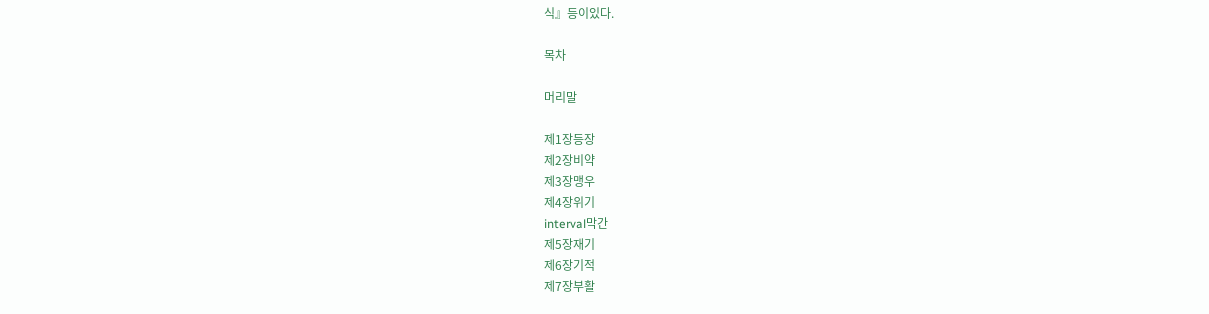식』등이있다.

목차

머리말

제1장등장
제2장비약
제3장맹우
제4장위기
interval막간
제5장재기
제6장기적
제7장부활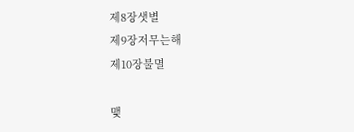제8장샛별
제9장저무는해
제10장불멸

맺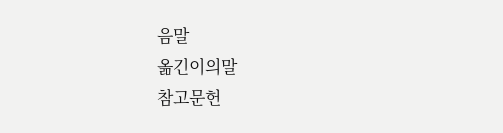음말
옮긴이의말
참고문헌